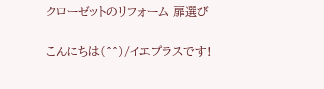クローゼットのリフォーム 扉選び

こんにちは(^^)/イエプラスです!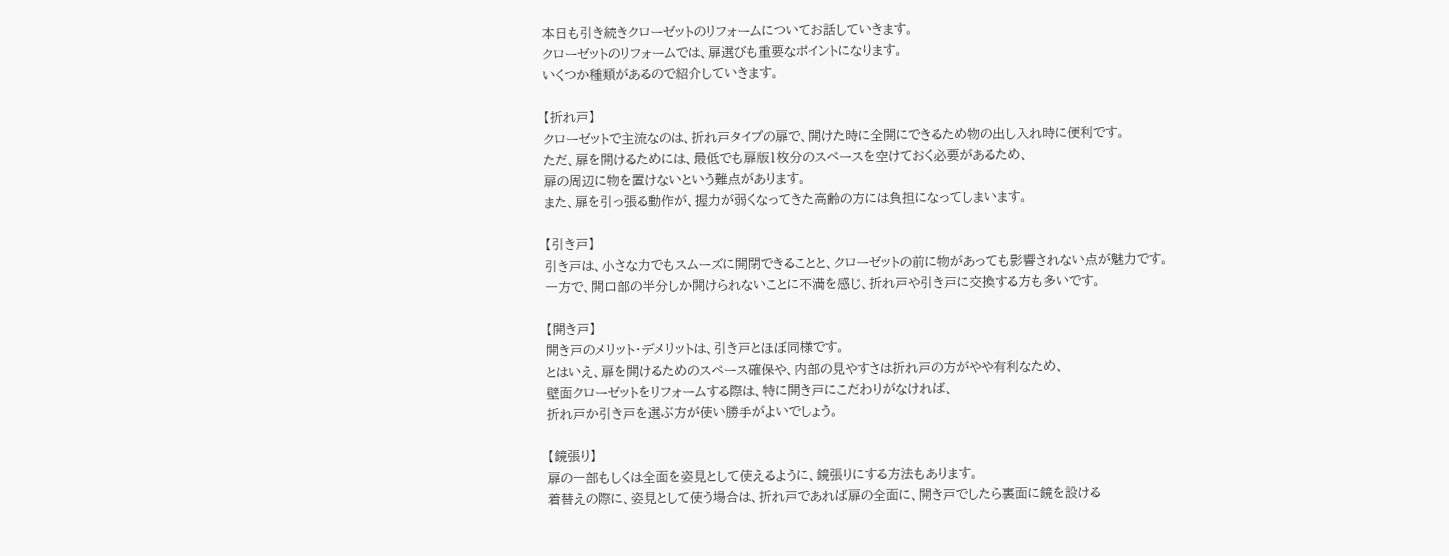本日も引き続きクローゼットのリフォームについてお話していきます。
クローゼットのリフォームでは、扉選びも重要なポイントになります。
いくつか種類があるので紹介していきます。

【折れ戸】
クローゼットで主流なのは、折れ戸タイプの扉で、開けた時に全開にできるため物の出し入れ時に便利です。
ただ、扉を開けるためには、最低でも扉版1枚分のスペースを空けておく必要があるため、
扉の周辺に物を置けないという難点があります。
また、扉を引っ張る動作が、握力が弱くなってきた高齢の方には負担になってしまいます。

【引き戸】
引き戸は、小さな力でもスムーズに開閉できることと、クローゼットの前に物があっても影響されない点が魅力です。
一方で、開口部の半分しか開けられないことに不満を感じ、折れ戸や引き戸に交換する方も多いです。

【開き戸】
開き戸のメリット・デメリットは、引き戸とほぼ同様です。
とはいえ、扉を開けるためのスペース確保や、内部の見やすさは折れ戸の方がやや有利なため、
壁面クローゼットをリフォームする際は、特に開き戸にこだわりがなければ、
折れ戸か引き戸を選ぶ方が使い勝手がよいでしょう。

【鏡張り】
扉の一部もしくは全面を姿見として使えるように、鏡張りにする方法もあります。
着替えの際に、姿見として使う場合は、折れ戸であれば扉の全面に、開き戸でしたら裏面に鏡を設ける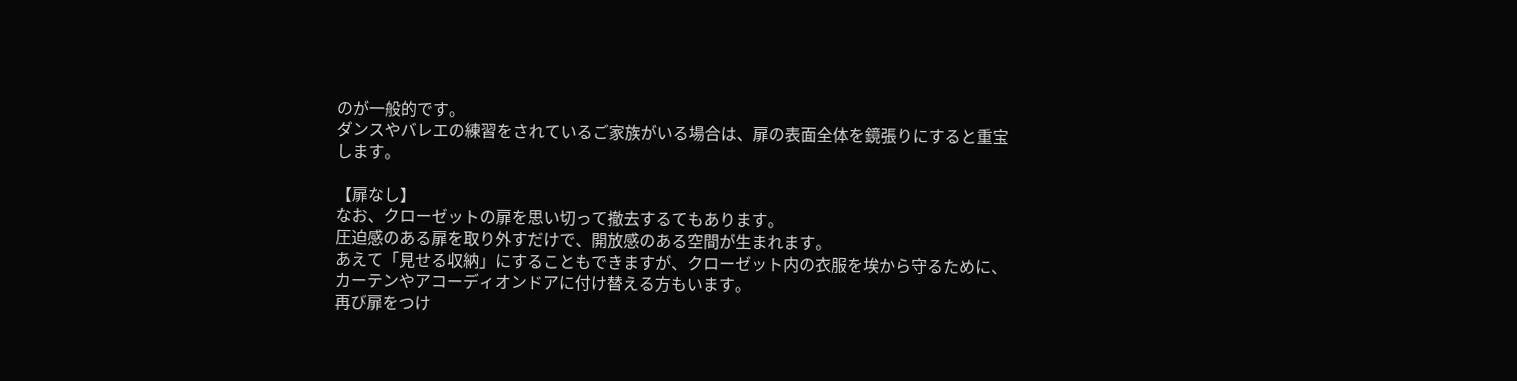のが一般的です。
ダンスやバレエの練習をされているご家族がいる場合は、扉の表面全体を鏡張りにすると重宝します。

【扉なし】
なお、クローゼットの扉を思い切って撤去するてもあります。
圧迫感のある扉を取り外すだけで、開放感のある空間が生まれます。
あえて「見せる収納」にすることもできますが、クローゼット内の衣服を埃から守るために、
カーテンやアコーディオンドアに付け替える方もいます。
再び扉をつけ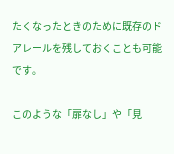たくなったときのために既存のドアレールを残しておくことも可能です。

このような「扉なし」や「見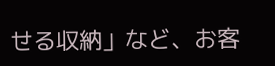せる収納」など、お客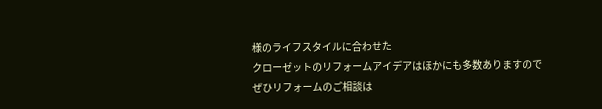様のライフスタイルに合わせた
クローゼットのリフォームアイデアはほかにも多数ありますので
ぜひリフォームのご相談は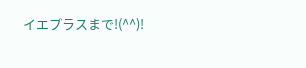イエプラスまで!(^^)!